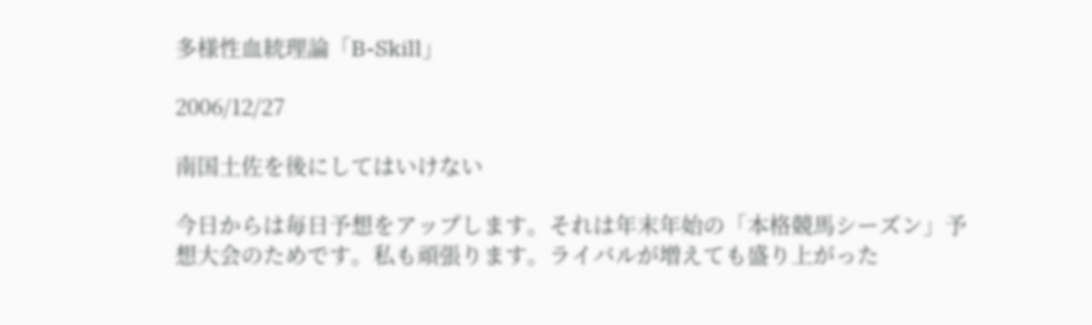多様性血統理論「B-Skill」

2006/12/27

南国土佐を後にしてはいけない

今日からは毎日予想をアップします。それは年末年始の「本格競馬シーズン」予想大会のためです。私も頑張ります。ライバルが増えても盛り上がった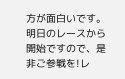方が面白いです。明日のレースから開始ですので、是非ご参戦を!レ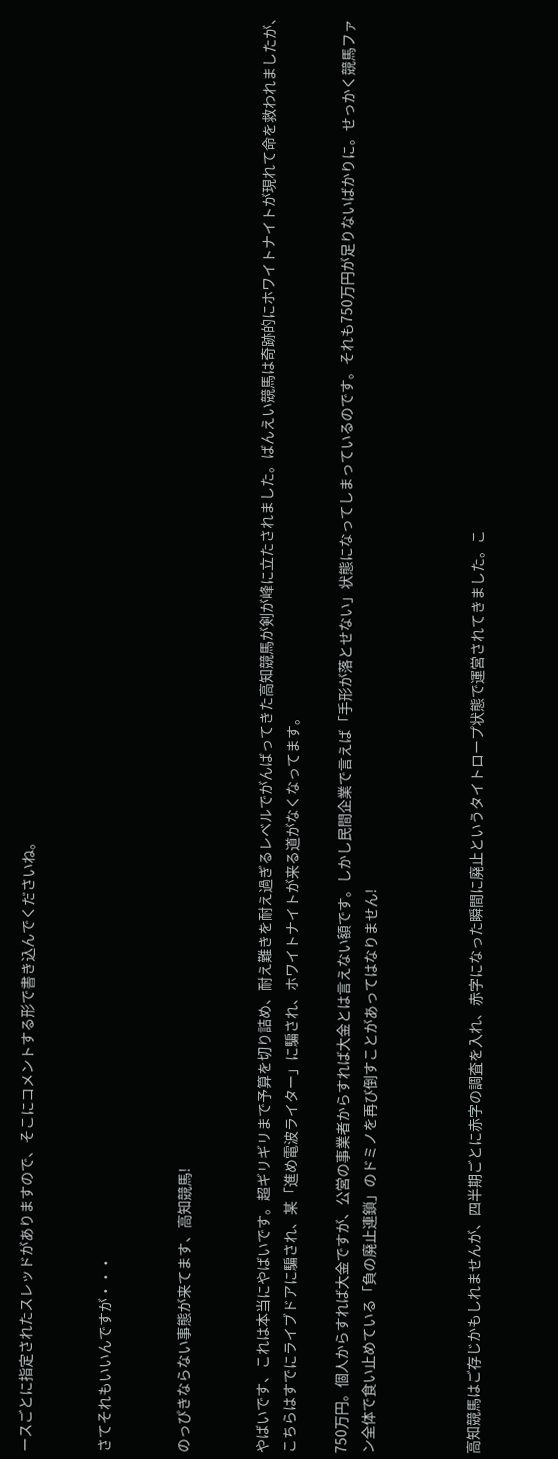ースごとに指定されたスレッドがありますので、そこにコメントする形で書き込んでくださいね。


さてそれもいいんですが・・・


のっぴきならない事態が来てます、高知競馬!


やばいです、これは本当にやばいです。超ギリギリまで予算を切り詰め、耐え難きを耐え過ぎるレベルでがんばってきた高知競馬が剣が峰に立たされました。ばんえい競馬は奇跡的にホワイトナイトが現れて命を救われましたが、こちらはすでにライブドアに騙され、某「進め電波ライター」に騙され、ホワイトナイトが来る道がなくなってます。

750万円。個人からすれば大金ですが、公営の事業者からすれば大金とは言えない額です。しかし民間企業で言えば「手形が落とせない」状態になってしまっているのです。それも750万円が足りないばかりに。せっかく競馬ファン全体で食い止めている「負の廃止連鎖」のドミノを再び倒すことがあってはなりません!



高知競馬はご存じかもしれませんが、四半期ごとに赤字の調査を入れ、赤字になった瞬間に廃止というタイトロープ状態で運営されてきました。こ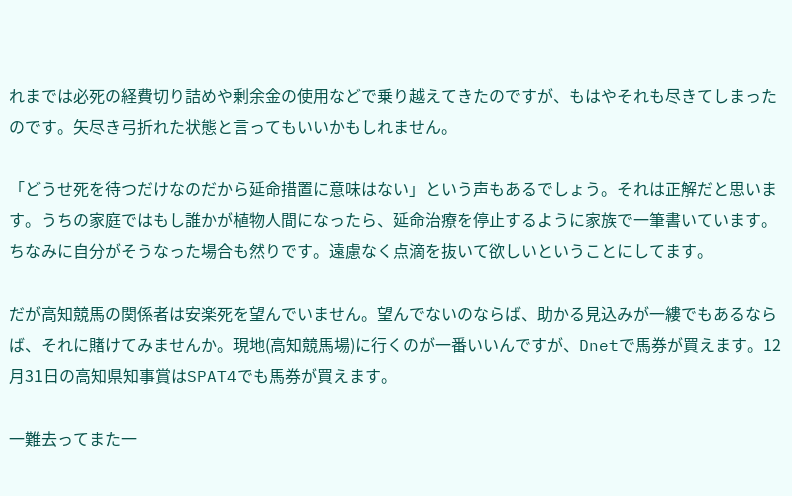れまでは必死の経費切り詰めや剰余金の使用などで乗り越えてきたのですが、もはやそれも尽きてしまったのです。矢尽き弓折れた状態と言ってもいいかもしれません。

「どうせ死を待つだけなのだから延命措置に意味はない」という声もあるでしょう。それは正解だと思います。うちの家庭ではもし誰かが植物人間になったら、延命治療を停止するように家族で一筆書いています。ちなみに自分がそうなった場合も然りです。遠慮なく点滴を抜いて欲しいということにしてます。

だが高知競馬の関係者は安楽死を望んでいません。望んでないのならば、助かる見込みが一縷でもあるならば、それに賭けてみませんか。現地(高知競馬場)に行くのが一番いいんですが、Dnetで馬券が買えます。12月31日の高知県知事賞はSPAT4でも馬券が買えます。

一難去ってまた一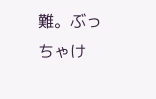難。ぶっちゃけ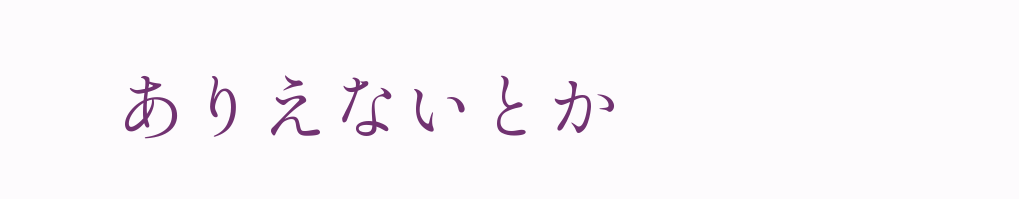ありえないとか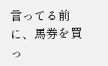言ってる前に、馬券を買っ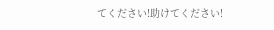てください!助けてください!